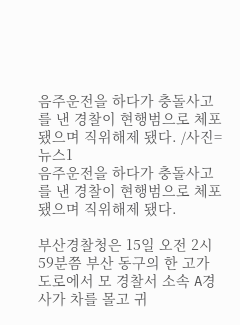음주운전을 하다가 충돌사고를 낸 경찰이 현행범으로 체포됐으며 직위해제 됐다. /사진=뉴스1
음주운전을 하다가 충돌사고를 낸 경찰이 현행범으로 체포됐으며 직위해제 됐다.

부산경찰청은 15일 오전 2시59분쯤 부산 동구의 한 고가도로에서 모 경찰서 소속 A경사가 차를 몰고 귀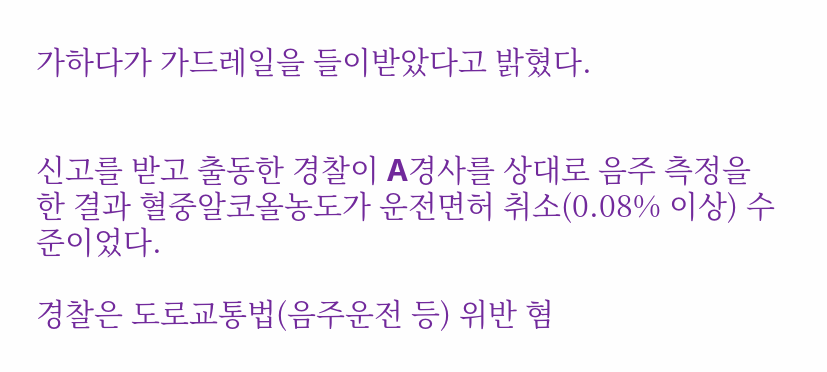가하다가 가드레일을 들이받았다고 밝혔다.


신고를 받고 출동한 경찰이 A경사를 상대로 음주 측정을 한 결과 혈중알코올농도가 운전면허 취소(0.08% 이상) 수준이었다.

경찰은 도로교통법(음주운전 등) 위반 혐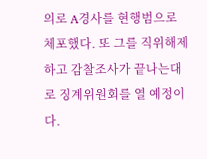의로 A경사를 현행범으로 체포했다. 또 그를 직위해제하고 감찰조사가 끝나는대로 징계위원회를 열 예정이다.